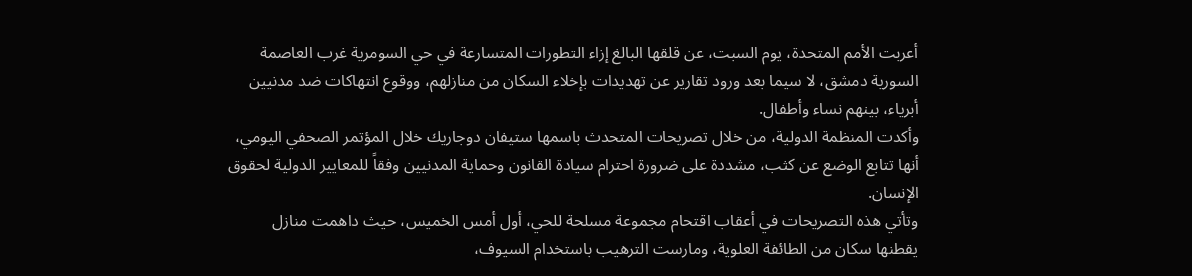أعربت الأمم المتحدة، يوم السبت، عن قلقها البالغ إزاء التطورات المتسارعة في حي السومرية غرب العاصمة السورية دمشق، لا سيما بعد ورود تقارير عن تهديدات بإخلاء السكان من منازلهم، ووقوع انتهاكات ضد مدنيين أبرياء، بينهم نساء وأطفال.
وأكدت المنظمة الدولية، من خلال تصريحات المتحدث باسمها ستيفان دوجاريك خلال المؤتمر الصحفي اليومي، أنها تتابع الوضع عن كثب، مشددة على ضرورة احترام سيادة القانون وحماية المدنيين وفقاً للمعايير الدولية لحقوق الإنسان.
وتأتي هذه التصريحات في أعقاب اقتحام مجموعة مسلحة للحي، أول أمس الخميس، حيث داهمت منازل يقطنها سكان من الطائفة العلوية، ومارست الترهيب باستخدام السيوف،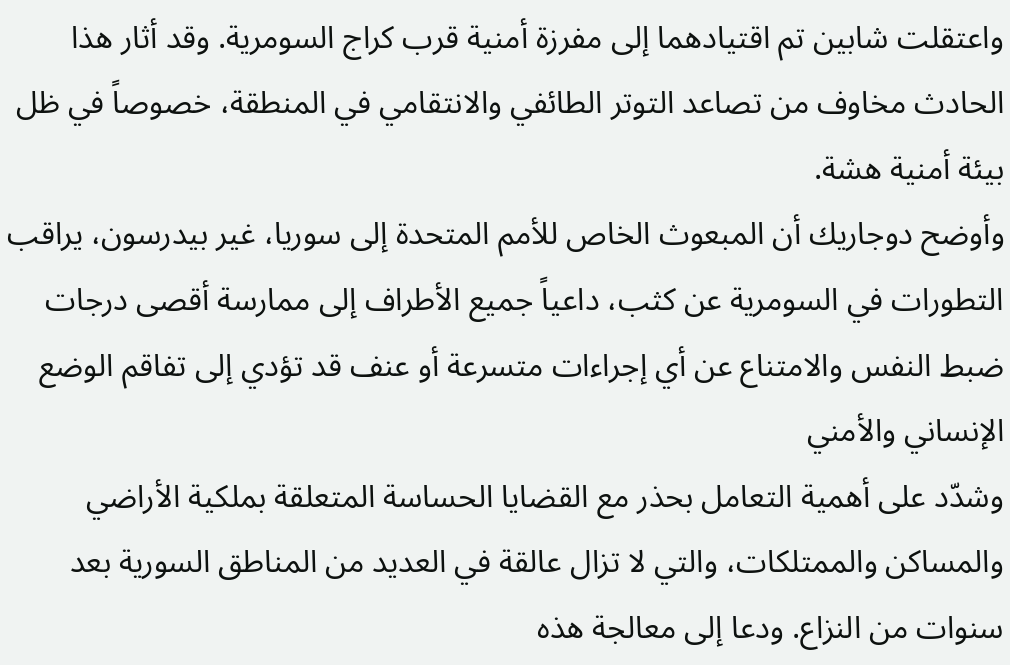واعتقلت شابين تم اقتيادهما إلى مفرزة أمنية قرب كراج السومرية. وقد أثار هذا الحادث مخاوف من تصاعد التوتر الطائفي والانتقامي في المنطقة، خصوصاً في ظل بيئة أمنية هشة.
وأوضح دوجاريك أن المبعوث الخاص للأمم المتحدة إلى سوريا، غير بيدرسون، يراقب التطورات في السومرية عن كثب، داعياً جميع الأطراف إلى ممارسة أقصى درجات ضبط النفس والامتناع عن أي إجراءات متسرعة أو عنف قد تؤدي إلى تفاقم الوضع الإنساني والأمني
وشدّد على أهمية التعامل بحذر مع القضايا الحساسة المتعلقة بملكية الأراضي والمساكن والممتلكات، والتي لا تزال عالقة في العديد من المناطق السورية بعد سنوات من النزاع. ودعا إلى معالجة هذه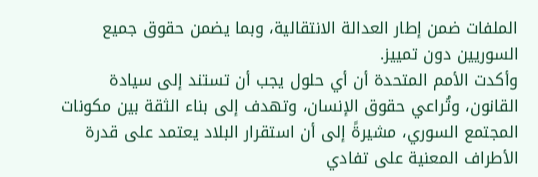الملفات ضمن إطار العدالة الانتقالية، وبما يضمن حقوق جميع السوريين دون تمييز.
وأكدت الأمم المتحدة أن أي حلول يجب أن تستند إلى سيادة القانون، وتُراعي حقوق الإنسان، وتهدف إلى بناء الثقة بين مكونات المجتمع السوري، مشيرةً إلى أن استقرار البلاد يعتمد على قدرة الأطراف المعنية على تفادي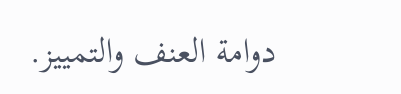دوامة العنف والتمييز.